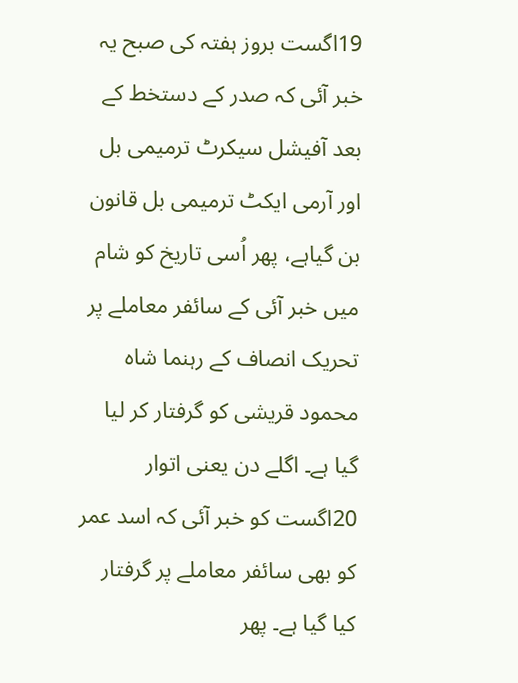19اگست بروز ہفتہ کی صبح یہ خبر آئی کہ صدر کے دستخط کے بعد آفیشل سیکرٹ ترمیمی بل اور آرمی ایکٹ ترمیمی بل قانون بن گیاہے، پھر اُسی تاریخ کو شام میں خبر آئی کے سائفر معاملے پر تحریک انصاف کے رہنما شاہ محمود قریشی کو گرفتار کر لیا گیا ہے۔ اگلے دن یعنی اتوار 20اگست کو خبر آئی کہ اسد عمر کو بھی سائفر معاملے پر گرفتار کیا گیا ہے۔ پھر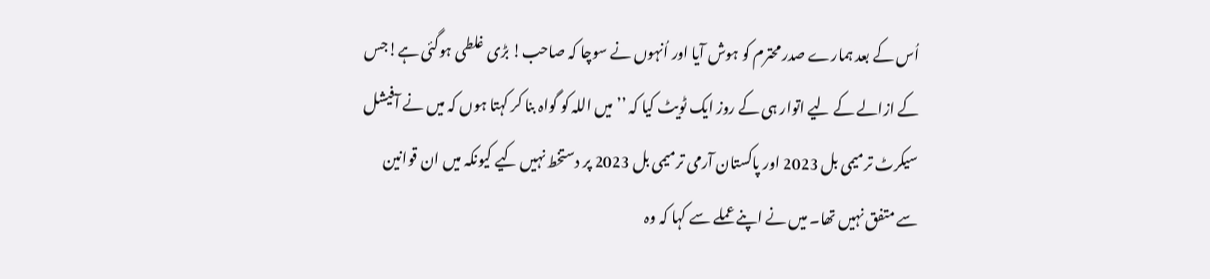اُس کے بعد ہمارے صدر محترم کو ہوش آیا اور اُنہوں نے سوچا کہ صاحب! بڑی غلطی ہوگئی ہے!جس کے ازالے کے لیے اتوار ہی کے روز ایک ٹویٹ کیا کہ ’’میں اللہ کو گواہ بنا کر کہتا ہوں کہ میں نے آفیشل سیکرٹ ترمیمی بل 2023 اور پاکستان آرمی ترمیمی بل 2023 پر دستخط نہیں کیے کیونکہ میں ان قوانین سے متفق نہیں تھا۔ میں نے اپنے عملے سے کہا کہ وہ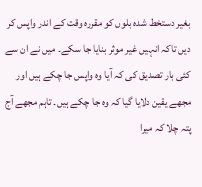بغیر دستخط شدہ بلوں کو مقررہ وقت کے اندر واپس کر دیں تاکہ انہیں غیر موثر بنایا جا سکے۔ میں نے ان سے کئی بار تصدیق کی کہ آیا وہ واپس جا چکے ہیں اور مجھے یقین دلایا گیا کہ وہ جا چکے ہیں۔ تاہم مجھے آج پتہ چلا کہ میرا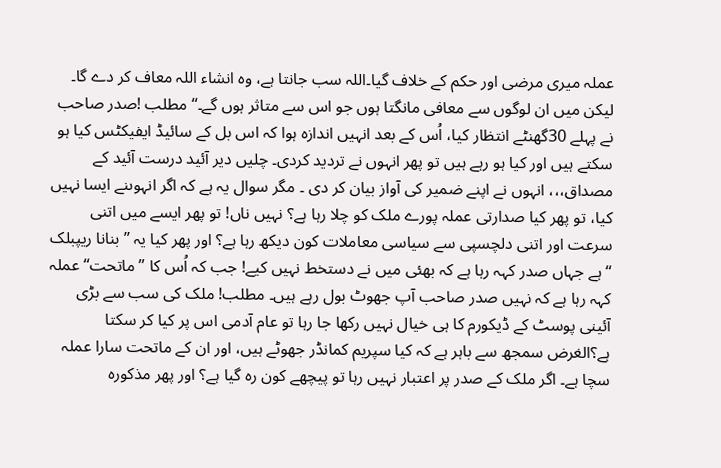عملہ میری مرضی اور حکم کے خلاف گیا۔اللہ سب جانتا ہے، وہ انشاء اللہ معاف کر دے گا۔ لیکن میں ان لوگوں سے معافی مانگتا ہوں جو اس سے متاثر ہوں گے۔‘‘ مطلب !صدر صاحب نے پہلے 30گھنٹے انتظار کیا، اُس کے بعد انہیں اندازہ ہوا کہ اس بل کے سائیڈ ایفیکٹس کیا ہو سکتے ہیں اور کیا ہو رہے ہیں تو پھر انہوں نے تردید کردی۔ چلیں دیر آئید درست آئید کے مصداق،،، انہوں نے اپنے ضمیر کی آواز بیان کر دی ۔ مگر سوال یہ ہے کہ اگر انہوںنے ایسا نہیں کیا، تو پھر کیا صدارتی عملہ پورے ملک کو چلا رہا ہے؟ نہیں ناں! تو پھر ایسے میں اتنی سرعت اور اتنی دلچسپی سے سیاسی معاملات کون دیکھ رہا ہے؟ اور پھر کیا یہ ’’بنانا ریپبلک ‘‘ ہے جہاں صدر کہہ رہا ہے کہ بھئی میں نے دستخط نہیں کیے! جب کہ اُس کا ’’ماتحت‘‘ عملہ کہہ رہا ہے کہ نہیں صدر صاحب آپ جھوٹ بول رہے ہیں۔ مطلب! ملک کی سب سے بڑی آئینی پوسٹ کے ڈیکورم کا ہی خیال نہیں رکھا جا رہا تو عام آدمی اس پر کیا کر سکتا ہے؟الغرض سمجھ سے باہر ہے کہ کیا سپریم کمانڈر جھوٹے ہیں، اور ان کے ماتحت سارا عملہ سچا ہے۔ اگر ملک کے صدر پر اعتبار نہیں رہا تو پیچھے کون رہ گیا ہے؟ اور پھر مذکورہ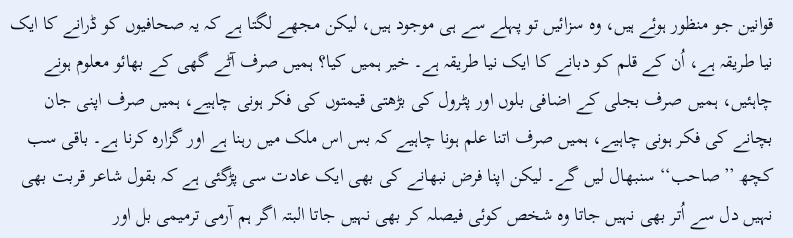قوانین جو منظور ہوئے ہیں، وہ سزائیں تو پہلے سے ہی موجود ہیں، لیکن مجھے لگتا ہے کہ یہ صحافیوں کو ڈرانے کا ایک نیا طریقہ ہے، اُن کے قلم کو دبانے کا ایک نیا طریقہ ہے۔ خیر ہمیں کیا؟ ہمیں صرف آٹے گھی کے بھائو معلوم ہونے چاہئیں، ہمیں صرف بجلی کے اضافی بلوں اور پٹرول کی بڑھتی قیمتوں کی فکر ہونی چاہیے، ہمیں صرف اپنی جان بچانے کی فکر ہونی چاہیے، ہمیں صرف اتنا علم ہونا چاہیے کہ بس اس ملک میں رہنا ہے اور گزارہ کرنا ہے۔ باقی سب کچھ ’’صاحب‘‘ سنبھال لیں گے۔ لیکن اپنا فرض نبھانے کی بھی ایک عادت سی پڑگئی ہے کہ بقول شاعر قربت بھی نہیں دل سے اُتر بھی نہیں جاتا وہ شخص کوئی فیصلہ کر بھی نہیں جاتا البتہ اگر ہم آرمی ترمیمی بل اور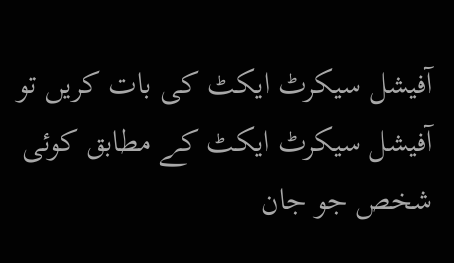آفیشل سیکرٹ ایکٹ کی بات کریں تو آفیشل سیکرٹ ایکٹ کے مطابق کوئی شخص جو جان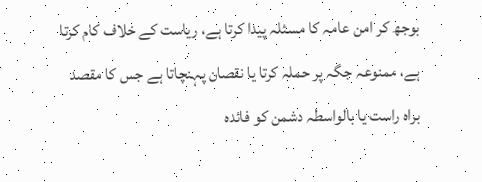بوجھ کر امن عامہ کا مسئلہ پیدا کرتا ہے، ریاست کے خلاف کام کرتا ہے، ممنوعہ جگہ پر حملہ کرتا یا نقصان پہنچاتا ہے جس کا مقصد براہ راست یا بالواسطہ دشمن کو فائدہ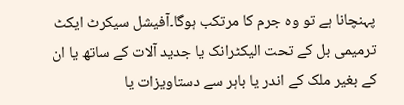پہنچانا ہے تو وہ جرم کا مرتکب ہوگا۔آفیشل سیکرٹ ایکٹ ترمیمی بل کے تحت الیکٹرانک یا جدید آلات کے ساتھ یا ان کے بغیر ملک کے اندر یا باہر سے دستاویزات یا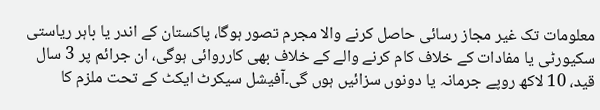معلومات تک غیر مجاز رسائی حاصل کرنے والا مجرم تصور ہوگا، پاکستان کے اندر یا باہر ریاستی سکیورٹی یا مفادات کے خلاف کام کرنے والے کے خلاف بھی کارروائی ہوگی، ان جرائم پر 3 سال قید، 10 لاکھ روپے جرمانہ یا دونوں سزائیں ہوں گی۔آفیشل سیکرٹ ایکٹ کے تحت ملزم کا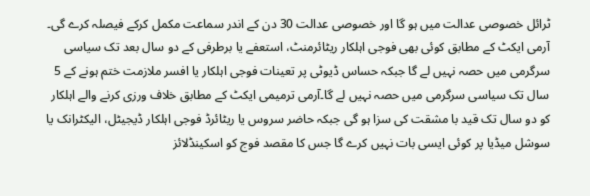ٹرائل خصوصی عدالت میں ہو گا اور خصوصی عدالت 30 دن کے اندر سماعت مکمل کرکے فیصلہ کرے گی۔ آرمی ایکٹ کے مطابق کوئی بھی فوجی اہلکار ریٹائرمنٹ، استعفے یا برطرفی کے دو سال بعد تک سیاسی سرگرمی میں حصہ نہیں لے گا جبکہ حساس ڈیوٹی پر تعینات فوجی اہلکار یا افسر ملازمت ختم ہونے کے 5 سال تک سیاسی سرگرمی میں حصہ نہیں لے گا۔آرمی ترمیمی ایکٹ کے مطابق خلاف ورزی کرنے والے اہلکار کو دو سال تک قید با مشقت کی سزا ہو گی جبکہ حاضر سروس یا ریٹائرڈ فوجی اہلکار ڈیجیٹل، الیکٹرانک یا سوشل میڈیا پر کوئی ایسی بات نہیں کرے گا جس کا مقصد فوج کو اسکینڈلائز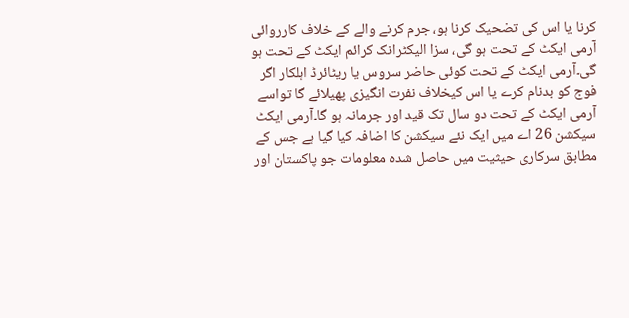کرنا یا اس کی تضحیک کرنا ہو، جرم کرنے والے کے خلاف کارروائی آرمی ایکٹ کے تحت ہو گی، سزا الیکٹرانک کرائم ایکٹ کے تحت ہو گی۔آرمی ایکٹ کے تحت کوئی حاضر سروس یا ریٹائرڈ اہلکار اگر فوج کو بدنام کرے یا اس کیخلاف نفرت انگیزی پھیلائے گا تواسے آرمی ایکٹ کے تحت دو سال تک قید اور جرمانہ ہو گا۔آرمی ایکٹ سیکشن 26 اے میں ایک نئے سیکشن کا اضافہ کیا گیا ہے جس کے مطابق سرکاری حیثیت میں حاصل شدہ معلومات جو پاکستان اور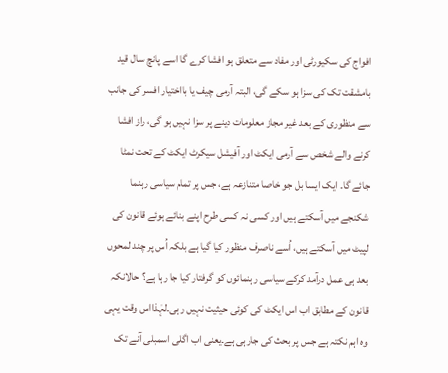افواج کی سکیورٹی اور مفاد سے متعلق ہو افشا کرے گا اسے پانچ سال قید بامشقت تک کی سزا ہو سکے گی، البتہ آرمی چیف یا بااختیار افسر کی جانب سے منظوری کے بعد غیر مجاز معلومات دینے پر سزا نہیں ہو گی، راز افشا کرنے والے شخص سے آرمی ایکٹ اور آفیشل سیکرٹ ایکٹ کے تحت نمٹا جائے گا۔ ایک ایسا بل جو خاصا متنازعہ ہے، جس پر تمام سیاسی رہنما شکنجے میں آسکتے ہیں اور کسی نہ کسی طرح اپنے بنائے ہوئے قانون کی لپیٹ میں آسکتے ہیں، اُسے ناصرف منظور کیا گیا ہے بلکہ اُس پر چند لمحوں بعد ہی عمل درآمد کرکے سیاسی رہنمائوں کو گرفتار کیا جا رہا ہے؟ حالانکہ قانون کے مطابق اب اس ایکٹ کی کوئی حیثیت نہیں رہی۔لہٰذااس وقت یہی وہ اہم نکتہ ہے جس پر بحث کی جارہی ہے۔یعنی اب اگلی اسمبلی آنے تک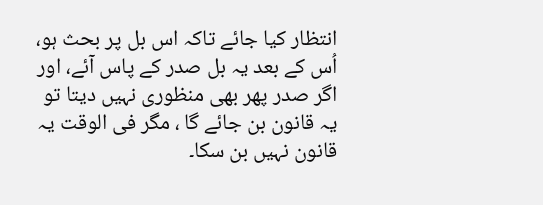انتظار کیا جائے تاکہ اس بل پر بحث ہو، اُس کے بعد یہ بل صدر کے پاس آئے، اور اگر صدر پھر بھی منظوری نہیں دیتا تو یہ قانون بن جائے گا ، مگر فی الوقت یہ قانون نہیں بن سکا۔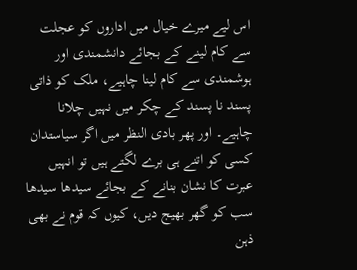اس لیے میرے خیال میں اداروں کو عجلت سے کام لینے کے بجائے دانشمندی اور ہوشمندی سے کام لینا چاہیے، ملک کو ذاتی پسند نا پسند کے چکر میں نہیں چلانا چاہیے۔ اور پھر بادی النظر میں اگر سیاستدان کسی کو اتنے ہی برے لگتے ہیں تو انہیں عبرت کا نشان بنانے کے بجائے سیدھا سیدھا سب کو گھر بھیج دیں، کیوں کہ قوم نے بھی ذہن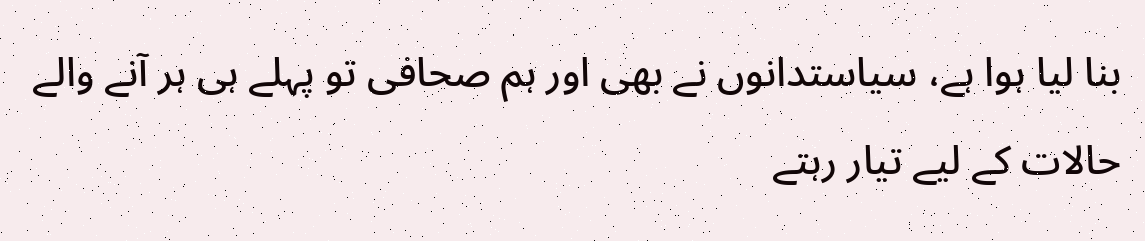بنا لیا ہوا ہے، سیاستدانوں نے بھی اور ہم صحافی تو پہلے ہی ہر آنے والے حالات کے لیے تیار رہتے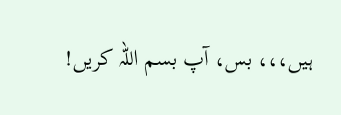ہیں،،، بس، آپ بسم اللہ کریں!